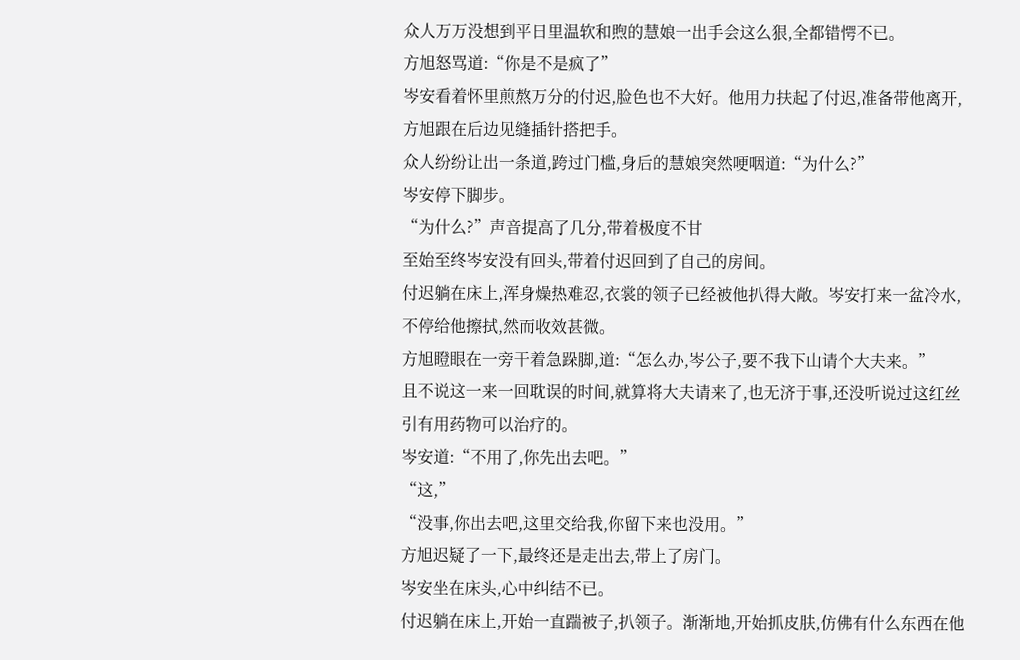众人万万没想到平日里温软和煦的慧娘一出手会这么狠,全都错愕不已。
方旭怒骂道:“你是不是疯了”
岑安看着怀里煎熬万分的付迟,脸色也不大好。他用力扶起了付迟,准备带他离开,方旭跟在后边见缝插针搭把手。
众人纷纷让出一条道,跨过门槛,身后的慧娘突然哽咽道:“为什么?”
岑安停下脚步。
“为什么?”声音提高了几分,带着极度不甘
至始至终岑安没有回头,带着付迟回到了自己的房间。
付迟躺在床上,浑身燥热难忍,衣裳的领子已经被他扒得大敞。岑安打来一盆冷水,不停给他擦拭,然而收效甚微。
方旭瞪眼在一旁干着急跺脚,道:“怎么办,岑公子,要不我下山请个大夫来。”
且不说这一来一回耽误的时间,就算将大夫请来了,也无济于事,还没听说过这红丝引有用药物可以治疗的。
岑安道:“不用了,你先出去吧。”
“这,”
“没事,你出去吧,这里交给我,你留下来也没用。”
方旭迟疑了一下,最终还是走出去,带上了房门。
岑安坐在床头,心中纠结不已。
付迟躺在床上,开始一直踹被子,扒领子。渐渐地,开始抓皮肤,仿佛有什么东西在他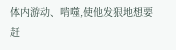体内游动、啃噬,使他发狠地想要赶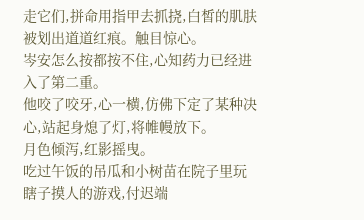走它们,拼命用指甲去抓挠,白皙的肌肤被划出道道红痕。触目惊心。
岑安怎么按都按不住,心知药力已经进入了第二重。
他咬了咬牙,心一横,仿佛下定了某种决心,站起身熄了灯,将帷幔放下。
月色倾泻,红影摇曳。
吃过午饭的吊瓜和小树苗在院子里玩瞎子摸人的游戏,付迟端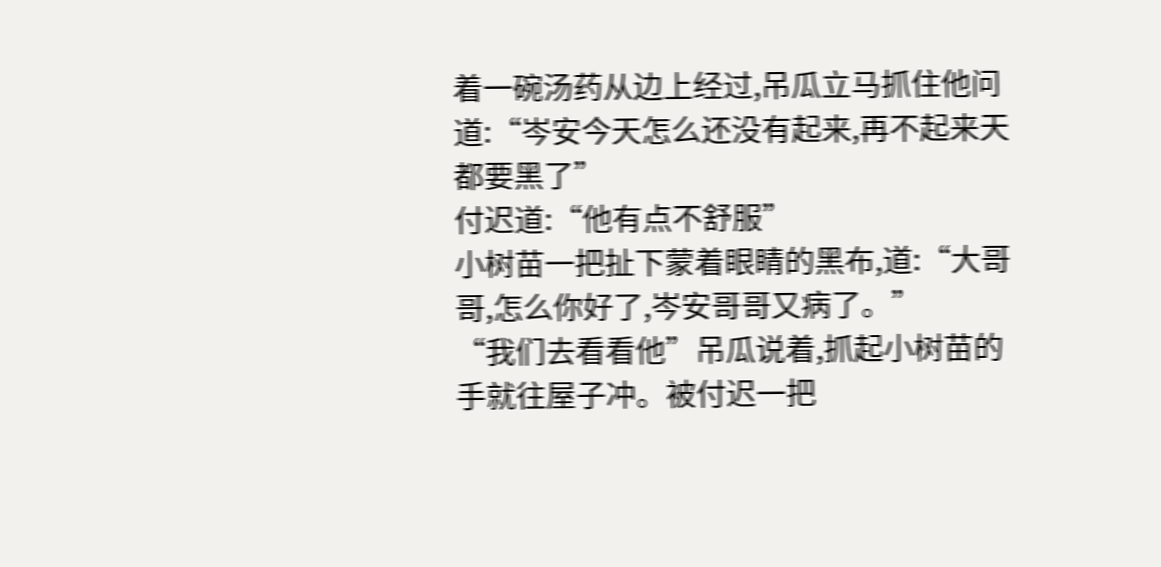着一碗汤药从边上经过,吊瓜立马抓住他问道:“岑安今天怎么还没有起来,再不起来天都要黑了”
付迟道:“他有点不舒服”
小树苗一把扯下蒙着眼睛的黑布,道:“大哥哥,怎么你好了,岑安哥哥又病了。”
“我们去看看他”吊瓜说着,抓起小树苗的手就往屋子冲。被付迟一把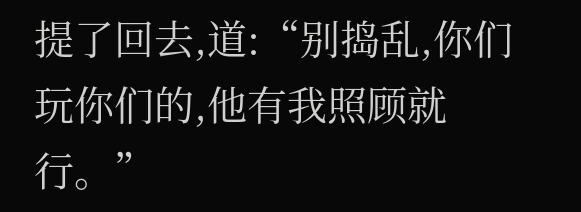提了回去,道:“别捣乱,你们玩你们的,他有我照顾就行。”